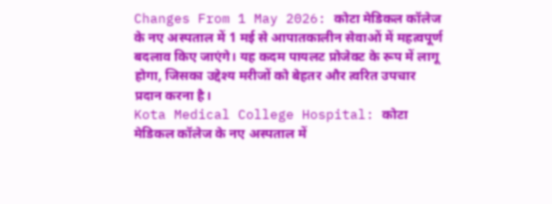Changes From 1 May 2026: कोटा मेडिकल कॉलेज के नए अस्पताल में 1 मई से आपातकालीन सेवाओं में महत्वपूर्ण बदलाव किए जाएंगे। यह कदम पायलट प्रोजेक्ट के रूप में लागू होगा, जिसका उद्देश्य मरीजों को बेहतर और त्वरित उपचार प्रदान करना है।
Kota Medical College Hospital: कोटा मेडिकल कॉलेज के नए अस्पताल में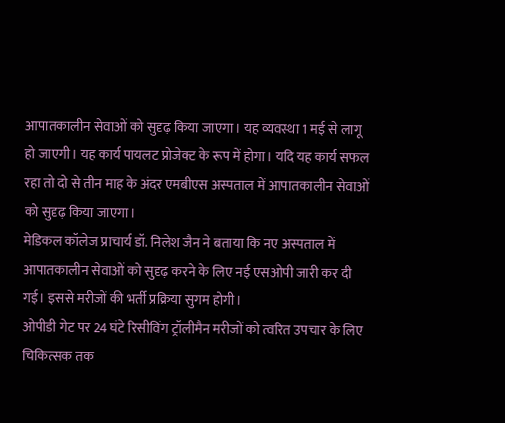आपातकालीन सेवाओं को सुदृढ़ किया जाएगा। यह व्यवस्था 1 मई से लागू हो जाएगी। यह कार्य पायलट प्रोजेक्ट के रूप में होगा। यदि यह कार्य सफल रहा तो दो से तीन माह के अंदर एमबीएस अस्पताल में आपातकालीन सेवाओं को सुदृढ़ किया जाएगा।
मेडिकल कॉलेज प्राचार्य डॉ. निलेश जैन ने बताया कि नए अस्पताल में आपातकालीन सेवाओं को सुदृढ़ करने के लिए नई एसओपी जारी कर दी गई। इससे मरीजों की भर्ती प्रक्रिया सुगम होगी।
ओपीडी गेट पर 24 घंटे रिसीविंग ट्रॉलीमैन मरीजों को त्वरित उपचार के लिए चिकित्सक तक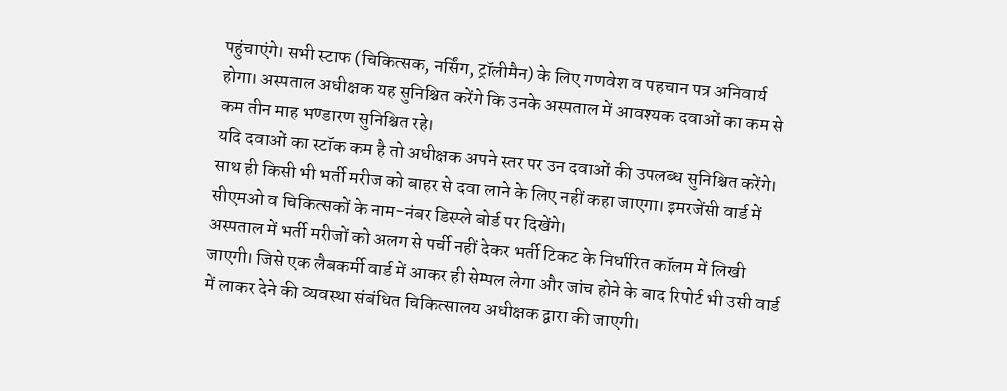पहुंचाएंगे। सभी स्टाफ (चिकित्सक, नर्सिंग, ट्रॉलीमैन) के लिए गणवेश व पहचान पत्र अनिवार्य होगा। अस्पताल अधीक्षक यह सुनिश्चित करेंगे कि उनके अस्पताल में आवश्यक दवाओं का कम से कम तीन माह भण्डारण सुनिश्चित रहे।
यदि दवाओं का स्टॉक कम है तो अधीक्षक अपने स्तर पर उन दवाओं की उपलब्ध सुनिश्चित करेंगे। साथ ही किसी भी भर्ती मरीज को बाहर से दवा लाने के लिए नहीं कहा जाएगा। इमरजेंसी वार्ड में सीएमओ व चिकित्सकों के नाम-नंबर डिस्प्ले बोर्ड पर दिखेंगे।
अस्पताल में भर्ती मरीजों को अलग से पर्ची नहीं देकर भर्ती टिकट के निर्धारित कॉलम में लिखी जाएगी। जिसे एक लैबकर्मी वार्ड में आकर ही सेम्पल लेगा और जांच होने के बाद रिपोर्ट भी उसी वार्ड में लाकर देने की व्यवस्था संबंधित चिकित्सालय अधीक्षक द्वारा की जाएगी।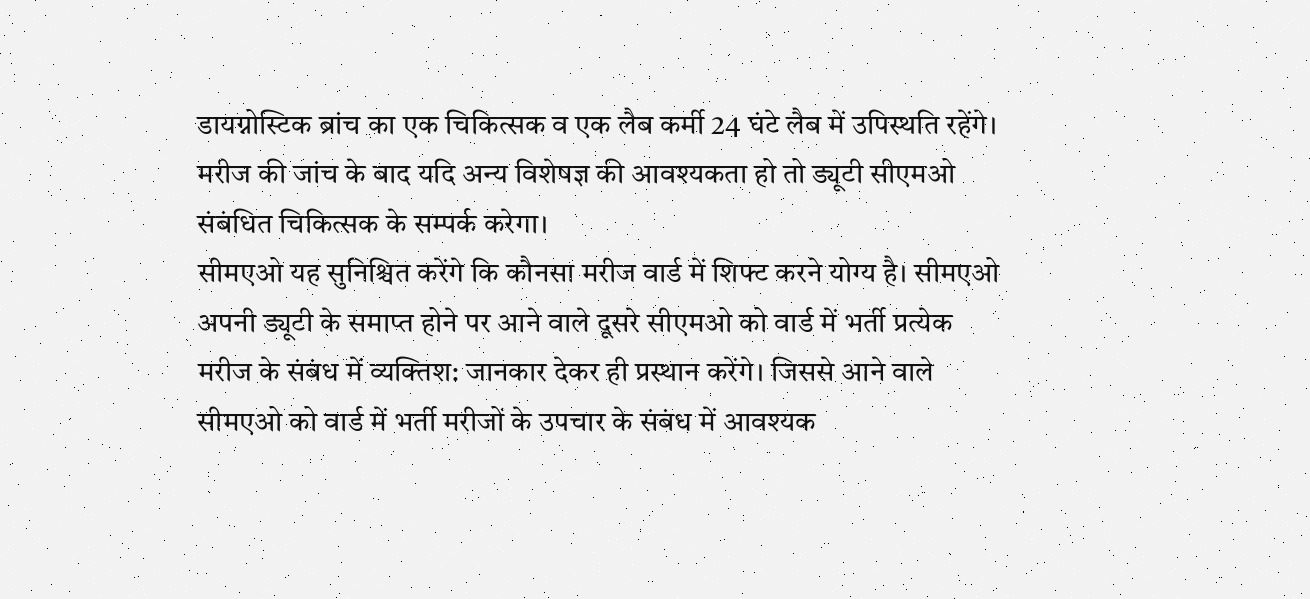डायग्नोस्टिक ब्रांच का एक चिकित्सक व एक लैब कर्मी 24 घंटे लैब में उपिस्थति रहेंगे। मरीज की जांच के बाद यदि अन्य विशेषज्ञ की आवश्यकता हो तो ड्यूटी सीएमओ संबंधित चिकित्सक के सम्पर्क करेगा।
सीमएओ यह सुनिश्चित करेंगे कि कौनसा मरीज वार्ड में शिफ्ट करने योग्य है। सीमएओ अपनी ड्यूटी के समाप्त होने पर आने वाले दूसरे सीएमओ को वार्ड में भर्ती प्रत्येक मरीज के संबंध में व्यक्तिश: जानकार देकर ही प्रस्थान करेंगे। जिससे आने वाले सीमएओ को वार्ड में भर्ती मरीजों के उपचार के संबंध में आवश्यक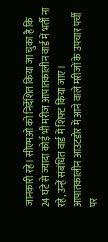जानकारी रहे। सीएमओ को निर्देशित किया जा चुका है कि 24 घंटे से ज्यादा कोई भी मरीज आपातकालीन वार्ड में भर्ती ना रहे, उन्हें संबंधित वार्ड में शिफ्ट किया जाए।
आपातकालीन आउटडोर में आने वाले मरीजों के उपचार पर्ची पर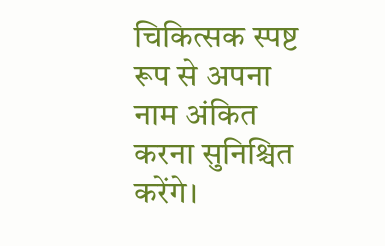चिकित्सक स्पष्ट रूप से अपना नाम अंकित करना सुनिश्चित करेंगे।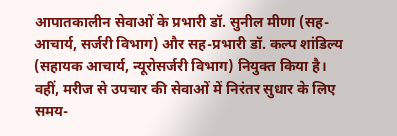आपातकालीन सेवाओं के प्रभारी डॉ. सुनील मीणा (सह-आचार्य, सर्जरी विभाग) और सह-प्रभारी डॉ. कल्प शांडिल्य (सहायक आचार्य, न्यूरोसर्जरी विभाग) नियुक्त किया है। वहीं, मरीज से उपचार की सेवाओं में निरंतर सुधार के लिए समय-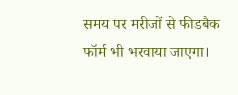समय पर मरीजों से फीडबैक फॉर्म भी भरवाया जाएगा।